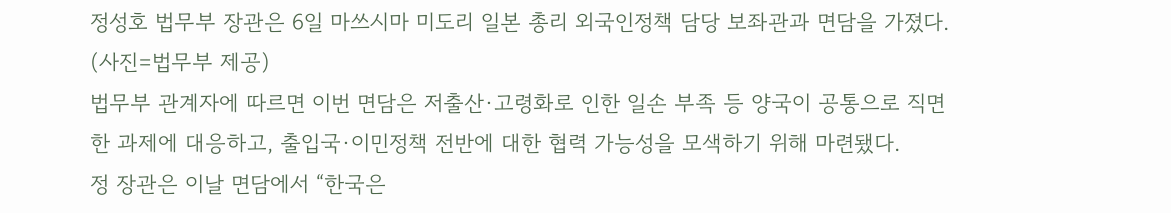정성호 법무부 장관은 6일 마쓰시마 미도리 일본 총리 외국인정책 담당 보좌관과 면담을 가졌다. (사진=법무부 제공)
법무부 관계자에 따르면 이번 면담은 저출산·고령화로 인한 일손 부족 등 양국이 공통으로 직면한 과제에 대응하고, 출입국·이민정책 전반에 대한 협력 가능성을 모색하기 위해 마련됐다.
정 장관은 이날 면담에서 “한국은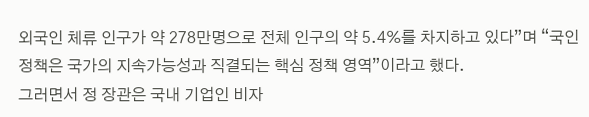외국인 체류 인구가 약 278만명으로 전체 인구의 약 5.4%를 차지하고 있다”며 “국인 정책은 국가의 지속가능성과 직결되는 핵심 정책 영역”이라고 했다.
그러면서 정 장관은 국내 기업인 비자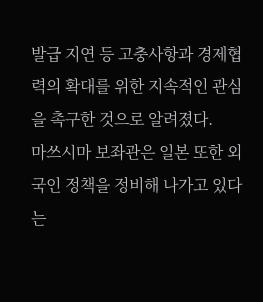발급 지연 등 고충사항과 경제협력의 확대를 위한 지속적인 관심을 촉구한 것으로 알려졌다.
마쓰시마 보좌관은 일본 또한 외국인 정책을 정비해 나가고 있다는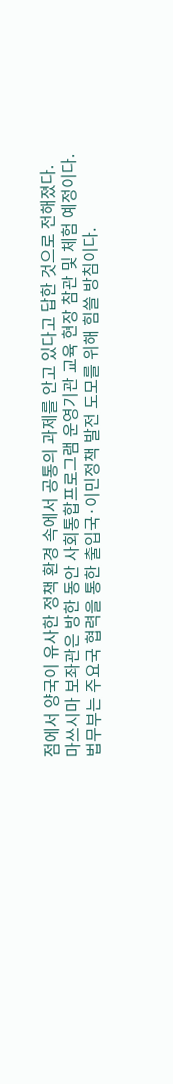점에서 양국이 유사한 정책 환경 속에서 공통의 과제를 안고 있다고 답한 것으로 전해졌다.
마쓰시마 보좌관은 방한 동안 사회통합프로그램 운영기관 교육 현장 참관 및 체험 예정이다.
법무부는 주요국 협력을 통한 출입국·이민정책 발전 도모를 위해 힘쓸 방침이다.